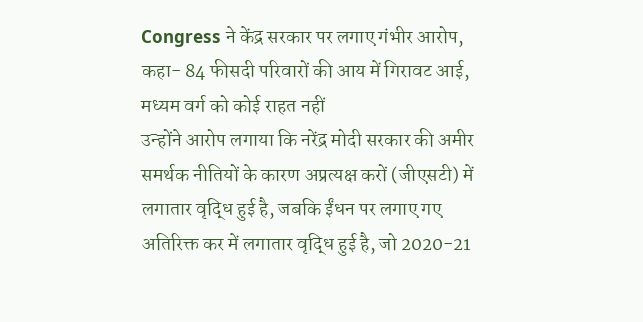Congress ने केंद्र सरकार पर लगाए गंभीर आरोप, कहा- 84 फीसदी परिवारों की आय में गिरावट आई, मध्यम वर्ग को कोई राहत नहीं
उन्होंने आरोप लगाया कि नरेंद्र मोदी सरकार की अमीर समर्थक नीतियों के कारण अप्रत्यक्ष करों (जीएसटी) में लगातार वृद्धि हुई है, जबकि ईंधन पर लगाए गए अतिरिक्त कर में लगातार वृद्धि हुई है, जो 2020-21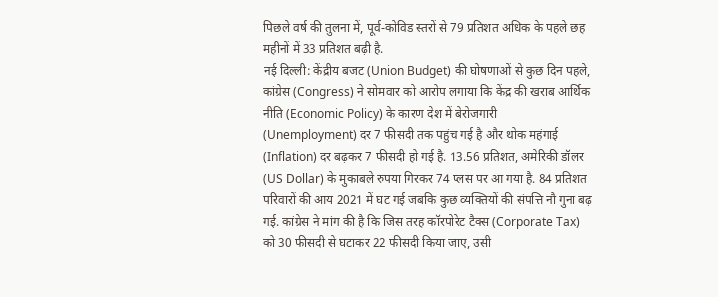पिछले वर्ष की तुलना में, पूर्व-कोविड स्तरों से 79 प्रतिशत अधिक के पहले छह महीनों में 33 प्रतिशत बढ़ी है.
नई दिल्ली: केंद्रीय बजट (Union Budget) की घोषणाओं से कुछ दिन पहले, कांग्रेस (Congress) ने सोमवार को आरोप लगाया कि केंद्र की खराब आर्थिक नीति (Economic Policy) के कारण देश में बेरोजगारी (Unemployment) दर 7 फीसदी तक पहुंच गई है और थोक महंगाई (Inflation) दर बढ़कर 7 फीसदी हो गई है. 13.56 प्रतिशत, अमेरिकी डॉलर (US Dollar) के मुकाबले रुपया गिरकर 74 प्लस पर आ गया है. 84 प्रतिशत परिवारों की आय 2021 में घट गई जबकि कुछ व्यक्तियों की संपत्ति नौ गुना बढ़ गई. कांग्रेस ने मांग की है कि जिस तरह कॉरपोरेट टैक्स (Corporate Tax) को 30 फीसदी से घटाकर 22 फीसदी किया जाए, उसी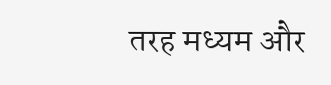तरह मध्यम और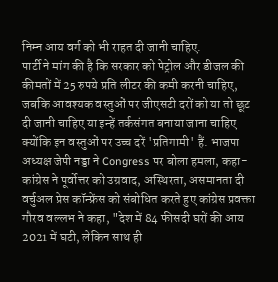निम्न आय वर्ग को भी राहत दी जानी चाहिए.
पार्टी ने मांग की है कि सरकार को पेट्रोल और डीजल की कीमतों में 25 रुपये प्रति लीटर की कमी करनी चाहिए, जबकि आवश्यक वस्तुओं पर जीएसटी दरों को या तो छूट दी जानी चाहिए या इन्हें तर्कसंगत बनाया जाना चाहिए क्योंकि इन वस्तुओं पर उच्च दरें 'प्रतिगामी' हैं. भाजपा अध्यक्ष जेपी नड्डा ने Congress पर बोला हमला, कहा- कांग्रेस ने पूर्वोत्तर को उग्रवाद, अस्थिरता, असमानता दी
वर्चुअल प्रेस कॉन्फ्रेंस को संबोधित करते हुए कांग्रेस प्रवक्ता गौरव वल्लभ ने कहा, "देश में 84 फीसदी घरों की आय 2021 में घटी, लेकिन साथ ही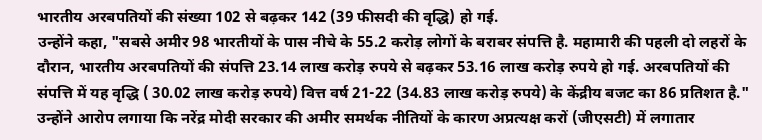भारतीय अरबपतियों की संख्या 102 से बढ़कर 142 (39 फीसदी की वृद्धि) हो गई.
उन्होंने कहा, "सबसे अमीर 98 भारतीयों के पास नीचे के 55.2 करोड़ लोगों के बराबर संपत्ति है. महामारी की पहली दो लहरों के दौरान, भारतीय अरबपतियों की संपत्ति 23.14 लाख करोड़ रुपये से बढ़कर 53.16 लाख करोड़ रुपये हो गई. अरबपतियों की संपत्ति में यह वृद्धि ( 30.02 लाख करोड़ रुपये) वित्त वर्ष 21-22 (34.83 लाख करोड़ रुपये) के केंद्रीय बजट का 86 प्रतिशत है."
उन्होंने आरोप लगाया कि नरेंद्र मोदी सरकार की अमीर समर्थक नीतियों के कारण अप्रत्यक्ष करों (जीएसटी) में लगातार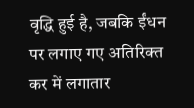वृद्धि हुई है, जबकि ईंधन पर लगाए गए अतिरिक्त कर में लगातार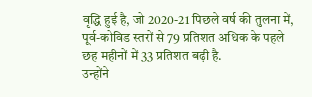वृद्धि हुई है, जो 2020-21 पिछले वर्ष की तुलना में, पूर्व-कोविड स्तरों से 79 प्रतिशत अधिक के पहले छह महीनों में 33 प्रतिशत बढ़ी है.
उन्होंने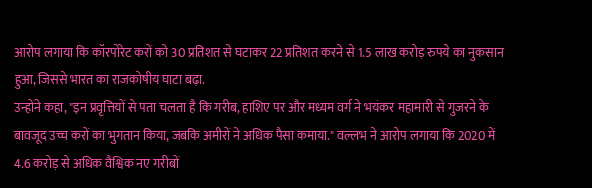आरोप लगाया कि कॉरपोरेट करों को 30 प्रतिशत से घटाकर 22 प्रतिशत करने से 1.5 लाख करोड़ रुपये का नुकसान हुआ, जिससे भारत का राजकोषीय घाटा बढ़ा.
उन्होंने कहा, "इन प्रवृत्तियों से पता चलता है कि गरीब, हाशिए पर और मध्यम वर्ग ने भयंकर महामारी से गुजरने के बावजूद उच्च करों का भुगतान किया, जबकि अमीरों ने अधिक पैसा कमाया." वल्लभ ने आरोप लगाया कि 2020 में 4.6 करोड़ से अधिक वैश्विक नए गरीबों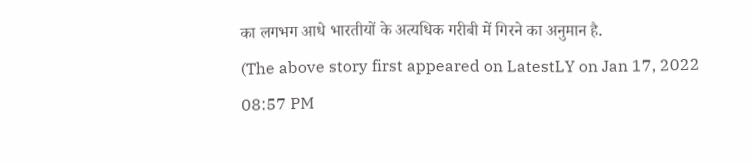का लगभग आधे भारतीयों के अत्यधिक गरीबी में गिरने का अनुमान है.
(The above story first appeared on LatestLY on Jan 17, 2022 08:57 PM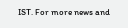IST. For more news and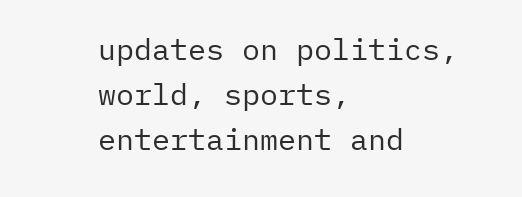updates on politics, world, sports, entertainment and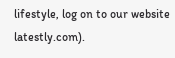lifestyle, log on to our website latestly.com).